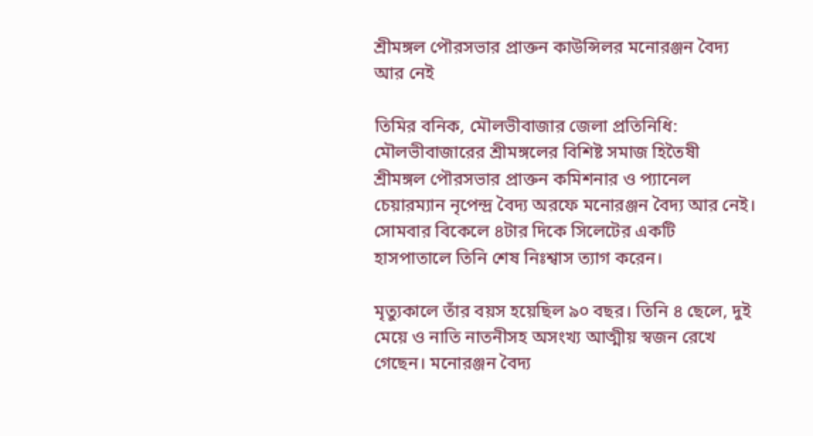শ্রীমঙ্গল পৌরসভার প্রাক্তন কাউন্সিলর মনোরঞ্জন বৈদ্য আর নেই

তিমির বনিক, মৌলভীবাজার জেলা প্রতিনিধি: মৌলভীবাজারের শ্রীমঙ্গলের বিশিষ্ট সমাজ হিতৈষী শ্রীমঙ্গল পৌরসভার প্রাক্তন কমিশনার ও প্যানেল চেয়ারম্যান নৃপেন্দ্র বৈদ্য অরফে মনোরঞ্জন বৈদ্য আর নেই। সোমবার বিকেলে ৪টার দিকে সিলেটের একটি হাসপাতালে তিনি শেষ নিঃশ্বাস ত্যাগ করেন।

মৃত্যুকালে তাঁর বয়স হয়েছিল ৯০ বছর। তিনি ৪ ছেলে, দুই মেয়ে ও নাতি নাতনীসহ অসংখ্য আত্মীয় স্বজন রেখে গেছেন। মনোরঞ্জন বৈদ্য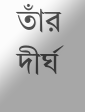তাঁর দীর্ঘ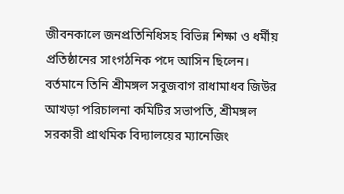জীবনকালে জনপ্রতিনিধিসহ বিভিন্ন শিক্ষা ও ধর্মীয় প্রতিষ্ঠানের সাংগঠনিক পদে আসিন ছিলেন। বর্তমানে তিনি শ্রীমঙ্গল সবুজবাগ রাধামাধব জিউর আখড়া পরিচালনা কমিটির সভাপতি, শ্রীমঙ্গল সরকারী প্রাথমিক বিদ্যালয়ের ম্যানেজিং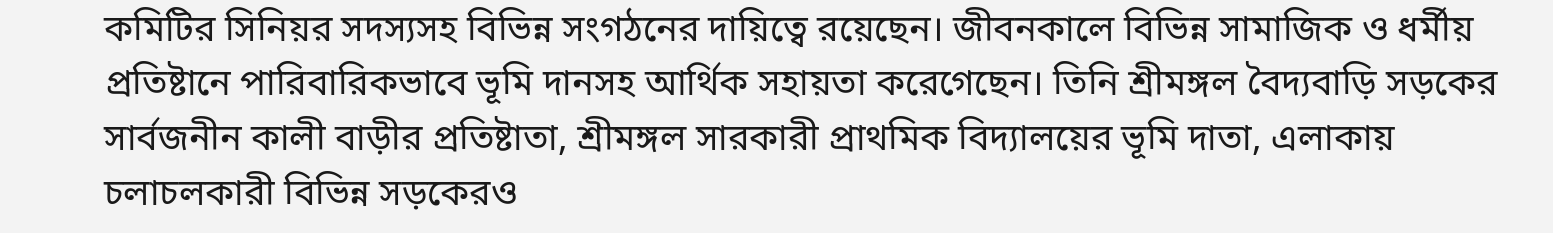কমিটির সিনিয়র সদস্যসহ বিভিন্ন সংগঠনের দায়িত্বে রয়েছেন। জীবনকালে বিভিন্ন সামাজিক ও ধর্মীয় প্রতিষ্টানে পারিবারিকভাবে ভূমি দানসহ আর্থিক সহায়তা করেগেছেন। তিনি শ্রীমঙ্গল বৈদ্যবাড়ি সড়কের সার্বজনীন কালী বাড়ীর প্রতিষ্টাতা, শ্রীমঙ্গল সারকারী প্রাথমিক বিদ্যালয়ের ভূমি দাতা, এলাকায় চলাচলকারী বিভিন্ন সড়কেরও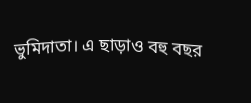ভুমিদাতা। এ ছাড়াও বহু বছর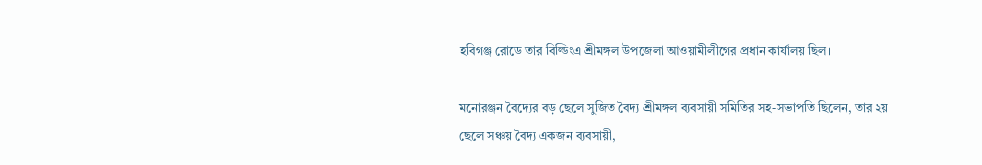হবিগঞ্জ রোডে তার বিল্ডিংএ শ্রীমঙ্গল উপজেলা আওয়ামীলীগের প্রধান কার্যালয় ছিল।

মনোরঞ্জন বৈদ্যের বড় ছেলে সুজিত বৈদ্য শ্রীমঙ্গল ব্যবসায়ী সমিতির সহ-সভাপতি ছিলেন, তার ২য় ছেলে সঞ্চয় বৈদ্য একজন ব্যবসায়ী,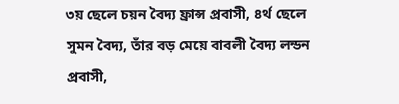৩য় ছেলে চয়ন বৈদ্য ফ্রান্স প্রবাসী, ৪র্থ ছেলে  সুমন বৈদ্য, তাঁর বড় মেয়ে বাবলী বৈদ্য লন্ডন প্রবাসী,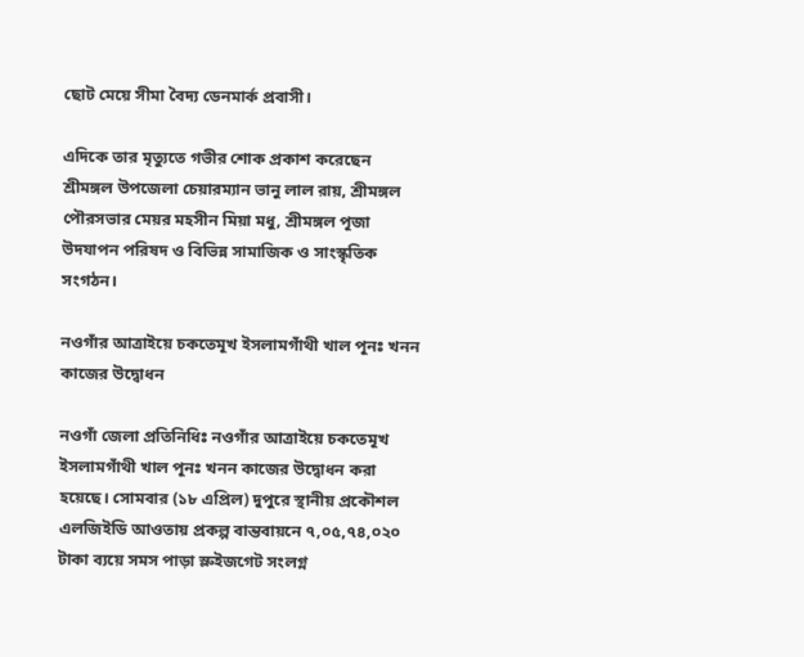ছোট মেয়ে সীমা বৈদ্য ডেনমার্ক প্রবাসী।

এদিকে তার মৃত্যুতে গভীর শোক প্রকাশ করেছেন শ্রীমঙ্গল উপজেলা চেয়ারম্যান ভানু লাল রায়, শ্রীমঙ্গল পৌরসভার মেয়র মহসীন মিয়া মধু, শ্রীমঙ্গল পূজা উদযাপন পরিষদ ও বিভিন্ন সামাজিক ও সাংস্কৃতিক সংগঠন।

নওগাঁর আত্রাইয়ে চকতেমূখ ইসলামগাঁথী খাল পূনঃ খনন কাজের উদ্বোধন

নওগাঁ জেলা প্রতিনিধিঃ নওগাঁর আত্রাইয়ে চকতেমূখ ইসলামগাঁথী খাল পূনঃ খনন কাজের উদ্বোধন করা হয়েছে। সোমবার (১৮ এপ্রিল) দুপুরে স্থানীয় প্রকৌশল এলজিইডি আওতায় প্রকল্প বান্তবায়নে ৭,০৫,৭৪,০২০ টাকা ব্যয়ে সমস পাড়া স্লুইজগেট সংলগ্ন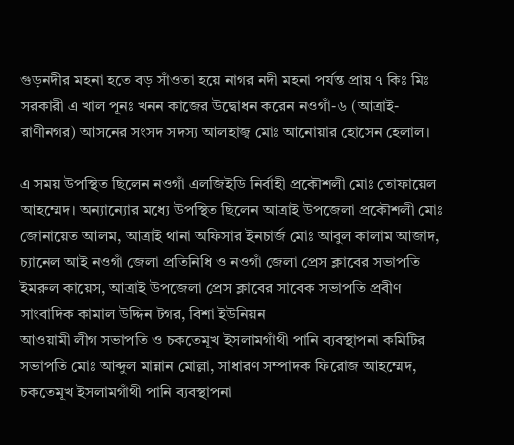গুড়নদীর মহনা হতে বড় সাঁওতা হয়ে নাগর নদী মহনা পর্যন্ত প্রায় ৭ কিঃ মিঃ সরকারী এ খাল পূনঃ খনন কাজের উদ্বোধন করেন নওগাঁ-৬ (আত্রাই-রাণীনগর) আসনের সংসদ সদস্য আলহাজ্ব মোঃ আনোয়ার হোসেন হেলাল।

এ সময় উপস্থিত ছিলেন নওগাঁ এলজিইডি নির্বাহী প্রকৌশলী মোঃ তোফায়েল আহম্মেদ। অন্যান্যোর মধ্যে উপস্থিত ছিলেন আত্রাই উপজেলা প্রকৌশলী মোঃ জোনায়েত আলম, আত্রাই থানা অফিসার ইনচার্জ মোঃ আবুল কালাম আজাদ, চ্যানেল আই নওগাঁ জেলা প্রতিনিধি ও নওগাঁ জেলা প্রেস ক্লাবের সভাপতি ইমরুল কায়েস, আত্রাই উপজেলা প্রেস ক্লাবের সাবেক সভাপতি প্রবীণ সাংবাদিক কামাল উদ্দিন টগর, বিশা ইউনিয়ন
আওয়ামী লীগ সভাপতি ও চকতেমূখ ইসলামগাঁথী পানি ব্যবস্থাপনা কমিটির সভাপতি মোঃ আব্দুল মান্নান মোল্লা, সাধারণ সম্পাদক ফিরোজ আহম্মেদ, চকতেমূখ ইসলামগাঁথী পানি ব্যবস্থাপনা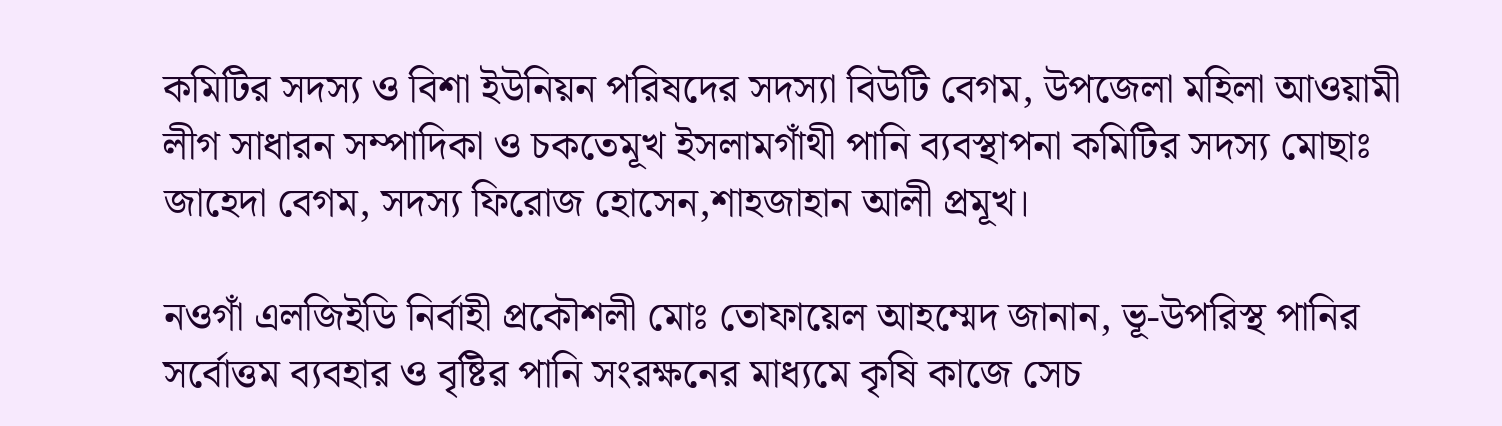কমিটির সদস্য ও বিশা ইউনিয়ন পরিষদের সদস্যা বিউটি বেগম, উপজেলা মহিলা আওয়ামী লীগ সাধারন সম্পাদিকা ও চকতেমূখ ইসলামগাঁথী পানি ব্যবস্থাপনা কমিটির সদস্য মোছাঃ জাহেদা বেগম, সদস্য ফিরোজ হোসেন,শাহজাহান আলী প্রমূখ।

নওগাঁ এলজিইডি নির্বাহী প্রকৌশলী মোঃ তোফায়েল আহম্মেদ জানান, ভূ-উপরিস্থ পানির সর্বোত্তম ব্যবহার ও বৃষ্টির পানি সংরক্ষনের মাধ্যমে কৃষি কাজে সেচ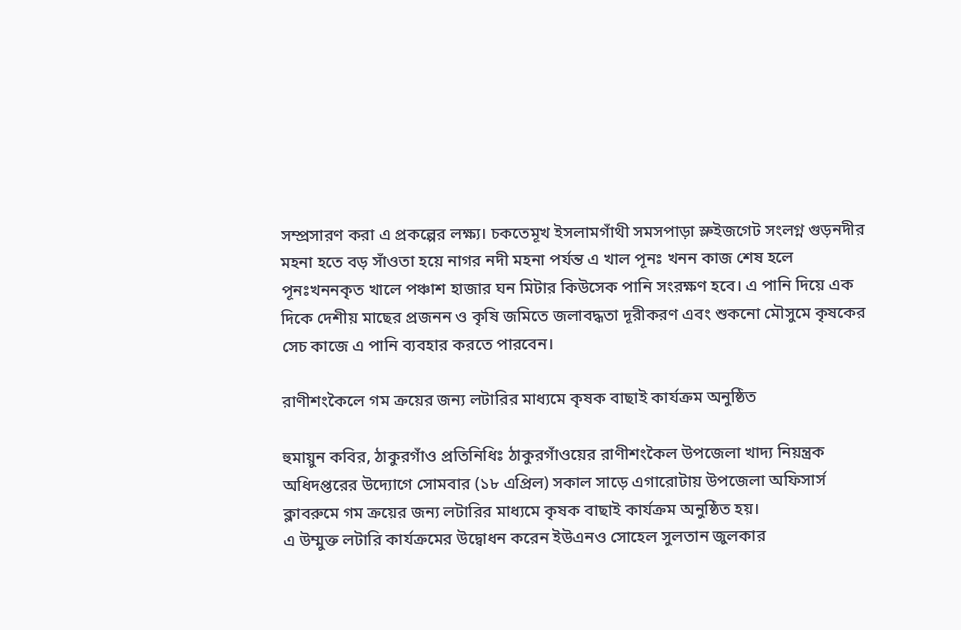সম্প্রসারণ করা এ প্রকল্পের লক্ষ্য। চকতেমূখ ইসলামগাঁথী সমসপাড়া স্লুইজগেট সংলগ্ন গুড়নদীর মহনা হতে বড় সাঁওতা হয়ে নাগর নদী মহনা পর্যন্ত এ খাল পূনঃ খনন কাজ শেষ হলে পূনঃখননকৃত খালে পঞ্চাশ হাজার ঘন মিটার কিউসেক পানি সংরক্ষণ হবে। এ পানি দিয়ে এক দিকে দেশীয় মাছের প্রজনন ও কৃষি জমিতে জলাবদ্ধতা দূরীকরণ এবং শুকনো মৌসুমে কৃষকের সেচ কাজে এ পানি ব্যবহার করতে পারবেন।

রাণীশংকৈলে গম ক্রয়ের জন্য লটারির মাধ্যমে কৃষক বাছাই কার্যক্রম অনুষ্ঠিত

হুমায়ুন কবির, ঠাকুরগাঁও প্রতিনিধিঃ ঠাকুরগাঁওয়ের রাণীশংকৈল উপজেলা খাদ্য নিয়ন্ত্রক অধিদপ্তরের উদ্যোগে সোমবার (১৮ এপ্রিল) সকাল সাড়ে এগারোটায় উপজেলা অফিসার্স ক্লাবরুমে গম ক্রয়ের জন্য লটারির মাধ্যমে কৃষক বাছাই কার্যক্রম অনুষ্ঠিত হয়।
এ উম্মুক্ত লটারি কার্যক্রমের উদ্বোধন করেন ইউএনও সোহেল সুলতান জুলকার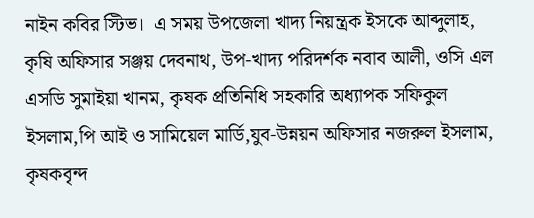নাইন কবির স্টিভ।  এ সময় উপজেলা খাদ্য নিয়ন্ত্রক ইসকে আব্দুলাহ, কৃষি অফিসার সঞ্জয় দেবনাথ, উপ-খাদ্য পরিদর্শক নবাব আলী, ওসি এল এসডি সুমাইয়া খানম, কৃষক প্রতিনিধি সহকারি অধ্যাপক সফিকুল ইসলাম,পি আই ও সামিয়েল মার্ডি,যুব-উন্নয়ন অফিসার নজরুল ইসলাম, কৃষকবৃন্দ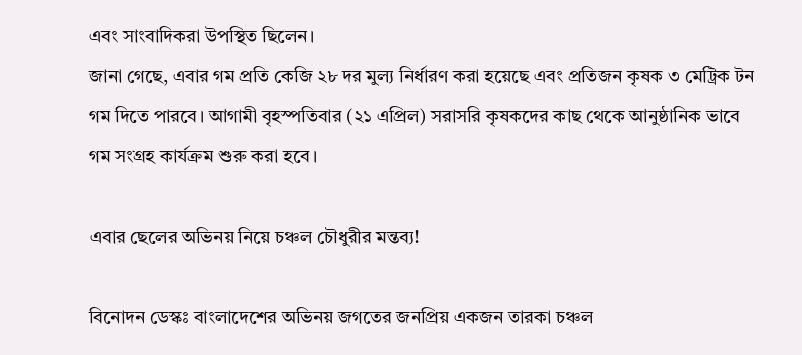এবং সাংবাদিকরা উপস্থিত ছিলেন।
জানা গেছে, এবার গম প্রতি কেজি ২৮ দর মুল্য নির্ধারণ করা হয়েছে এবং প্রতিজন কৃষক ৩ মেট্রিক টন গম দিতে পারবে। আগামী বৃহস্পতিবার (২১ এপ্রিল) সরাসরি কৃষকদের কাছ থেকে আনুষ্ঠানিক ভাবে গম সংগ্রহ কার্যক্রম শুরু করা হবে।

এবার ছেলের অভিনয় নিয়ে চঞ্চল চৌধুরীর মন্তব্য!

বিনোদন ডেস্কঃ বাংলাদেশের অভিনয় জগতের জনপ্রিয় একজন তারকা চঞ্চল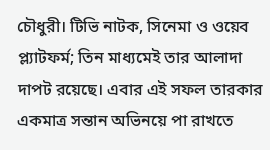চৌধুরী। টিভি নাটক, সিনেমা ও ওয়েব প্ল্যাটফর্ম; তিন মাধ্যমেই তার আলাদা দাপট রয়েছে। এবার এই সফল তারকার একমাত্র সন্তান অভিনয়ে পা রাখতে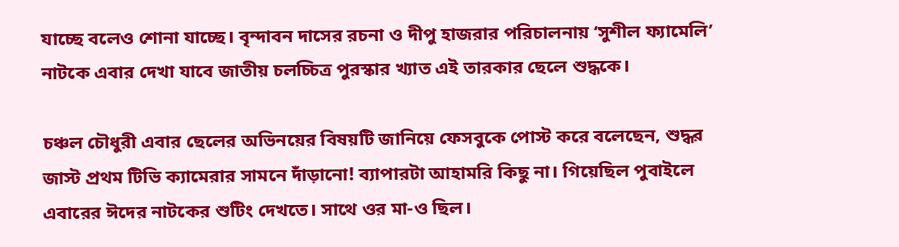যাচ্ছে বলেও শোনা যাচ্ছে। বৃন্দাবন দাসের রচনা ও দীপু হাজরার পরিচালনায় ‘সুশীল ফ্যামেলি’ নাটকে এবার দেখা যাবে জাতীয় চলচ্চিত্র পুরস্কার খ্যাত এই তারকার ছেলে শুদ্ধকে।

চঞ্চল চৌধুরী এবার ছেলের অভিনয়ের বিষয়টি জানিয়ে ফেসবুকে পোস্ট করে বলেছেন, শুদ্ধর জাস্ট প্রথম টিভি ক্যামেরার সামনে দাঁড়ানো! ব্যাপারটা আহামরি কিছু না। গিয়েছিল পুবাইলে এবারের ঈদের নাটকের শুটিং দেখতে। সাথে ওর মা-ও ছিল।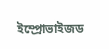ইম্প্রোভাইজড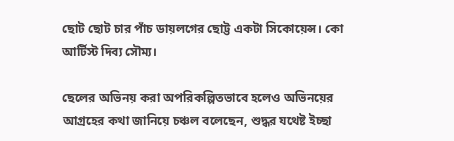ছোট ছোট চার পাঁচ ডায়লগের ছোট্ট একটা সিকোয়েন্স। কো আর্টিস্ট দিব্য সৌম্য।

ছেলের অভিনয় করা অপরিকল্পিতভাবে হলেও অভিনয়ের আগ্রহের কথা জানিয়ে চঞ্চল বলেছেন, শুদ্ধর যথেষ্ট ইচ্ছা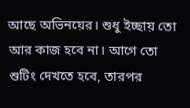আছে অভিনয়ের। শুধু ইচ্ছায় তো আর কাজ হবে না। আগে তো শুটিং দেখতে হবে, তারপর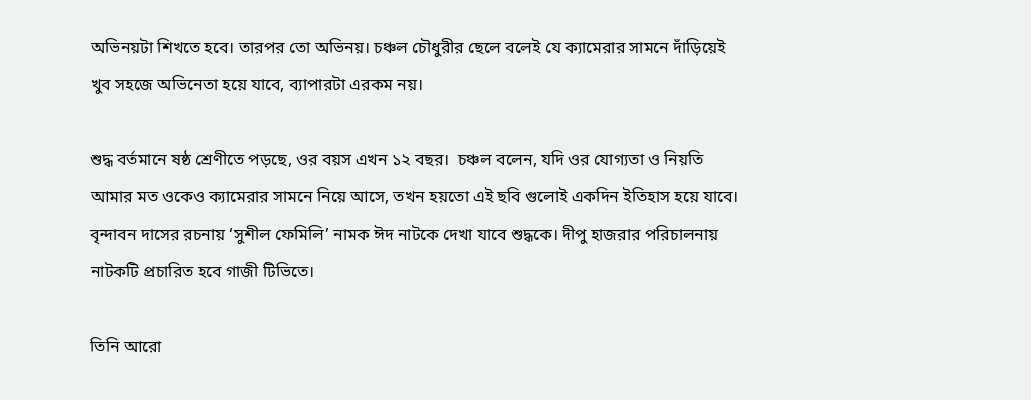অভিনয়টা শিখতে হবে। তারপর তো অভিনয়। চঞ্চল চৌধুরীর ছেলে বলেই যে ক্যামেরার সামনে দাঁড়িয়েই খুব সহজে অভিনেতা হয়ে যাবে, ব্যাপারটা এরকম নয়।

শুদ্ধ বর্তমানে ষষ্ঠ শ্রেণীতে পড়ছে, ওর বয়স এখন ১২ বছর।  চঞ্চল বলেন, যদি ওর যোগ্যতা ও নিয়তি আমার মত ওকেও ক্যামেরার সামনে নিয়ে আসে, তখন হয়তো এই ছবি গুলোই একদিন ইতিহাস হয়ে যাবে। বৃন্দাবন দাসের রচনায় ‘সুশীল ফেমিলি’ নামক ঈদ নাটকে দেখা যাবে শুদ্ধকে। দীপু হাজরার পরিচালনায় নাটকটি প্রচারিত হবে গাজী টিভিতে।

তিনি আরো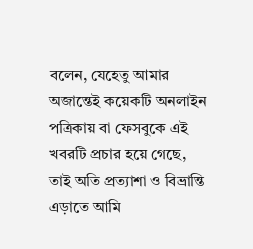বলেন, যেহেতু আমার অজান্তেই কয়েকটি অনলাইন পত্রিকায় বা ফেসবুকে এই খবরটি প্রচার হয়ে গেছে, তাই অতি প্রত্যাশা ও বিভ্রান্তি এড়াতে আমি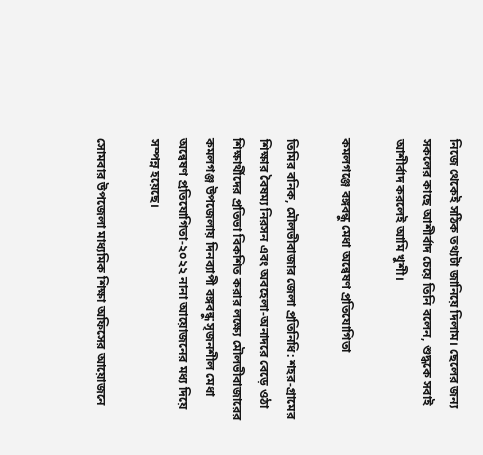নিজে থেকেই সঠিক তথ্যটা জানিয়ে দিলাম। ছেলের জন্য সকলের কাছে আশীর্বাদ চেয়ে তিনি বলেন, শুদ্ধকে সবাই আশীর্বাদ করলেই আমি খুশী।

কমলগঞ্জে বঙ্গবন্ধু মেধা অন্বেষণ প্রতিযোগিতা

তিমির বনিক, মৌলভীবাজার জেলা প্রতিনিধি: শহর-গ্রামের শিক্ষার বৈষম্য নিরসন এবং অবহেলা-অনাদরে বেড়ে ওঠা শিক্ষার্থীদের প্রতিভা বিকশিত করার লক্ষ্যে মৌলভীবাজারের কমলগঞ্জ উপজেলায় দিনব্যাপী বঙ্গবন্ধু সৃজনশীল মেধা অন্বেষণ প্রতিযোগিতা-২০২২ নানা আয়োজনের মধ্য দিয়ে সম্পন্ন হয়েছে।

সোমবার উপজেলা মাধ্যমিক শিক্ষা অফিসের আয়োজনে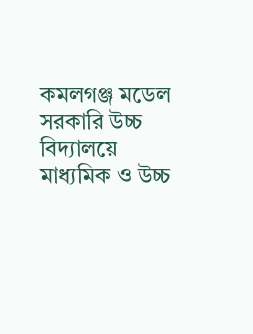কমলগঞ্জ মডেল সরকারি উচ্চ বিদ্যালয়ে মাধ্যমিক ও উচ্চ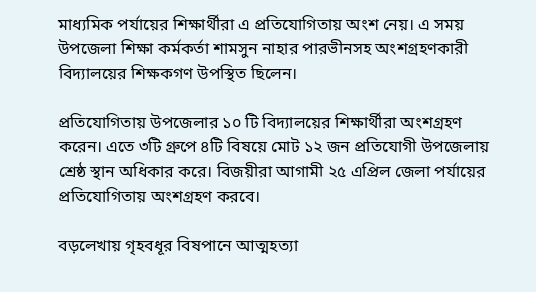মাধ্যমিক পর্যায়ের শিক্ষার্থীরা এ প্রতিযোগিতায় অংশ নেয়। এ সময় উপজেলা শিক্ষা কর্মকর্তা শামসুন নাহার পারভীনসহ অংশগ্রহণকারী বিদ্যালয়ের শিক্ষকগণ উপস্থিত ছিলেন।

প্রতিযোগিতায় উপজেলার ১০ টি বিদ্যালয়ের শিক্ষার্থীরা অংশগ্রহণ করেন। এতে ৩টি গ্রুপে ৪টি বিষয়ে মোট ১২ জন প্রতিযোগী উপজেলায় শ্রেষ্ঠ স্থান অধিকার করে। বিজয়ীরা আগামী ২৫ এপ্রিল জেলা পর্যায়ের প্রতিযোগিতায় অংশগ্রহণ করবে।

বড়লেখায় গৃহবধূর বিষপানে আত্মহত্যা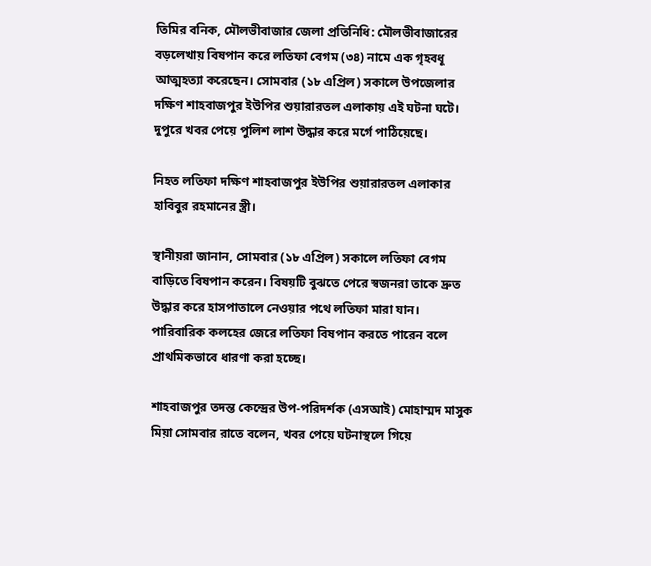তিমির বনিক, মৌলভীবাজার জেলা প্রতিনিধি: মৌলভীবাজারের বড়লেখায় বিষপান করে লতিফা বেগম (৩৪) নামে এক গৃহবধূ আত্মহত্যা করেছেন। সোমবার (১৮ এপ্রিল) সকালে উপজেলার দক্ষিণ শাহবাজপুর ইউপির শুয়ারারতল এলাকায় এই ঘটনা ঘটে। দুপুরে খবর পেয়ে পুলিশ লাশ উদ্ধার করে মর্গে পাঠিয়েছে।

নিহত লতিফা দক্ষিণ শাহবাজপুর ইউপির শুয়ারারতল এলাকার হাবিবুর রহমানের স্ত্রী।

স্থানীয়রা জানান, সোমবার (১৮ এপ্রিল) সকালে লতিফা বেগম বাড়িতে বিষপান করেন। বিষয়টি বুঝতে পেরে স্বজনরা তাকে দ্রুত উদ্ধার করে হাসপাতালে নেওয়ার পথে লতিফা মারা যান। পারিবারিক কলহের জেরে লতিফা বিষপান করতে পারেন বলে প্রাথমিকভাবে ধারণা করা হচ্ছে।

শাহবাজপুর তদন্ত কেন্দ্রের উপ-পরিদর্শক (এসআই) মোহাম্মদ মাসুক মিয়া সোমবার রাতে বলেন, খবর পেয়ে ঘটনাস্থলে গিয়ে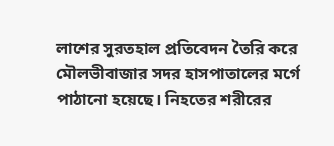লাশের সুরতহাল প্রতিবেদন তৈরি করে মৌলভীবাজার সদর হাসপাতালের মর্গে পাঠানো হয়েছে। নিহতের শরীরের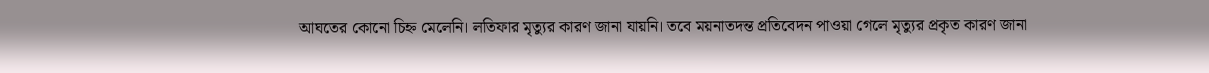আঘতের কোনো চিহ্ন মেলেনি। লতিফার মৃত্যুর কারণ জানা যায়নি। তবে ময়নাতদন্ত প্রতিবেদন পাওয়া গেলে মৃত্যুর প্রকৃত কারণ জানা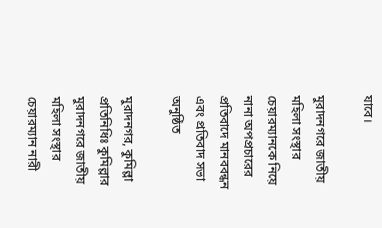যাবে।

মুরাদনগরে জাতীয় মহিলা সংস্থার চেয়ারম্যানকে নিয়ে নানা অপপ্রচারের প্রতিবাদে মানববন্ধন এবং প্রতিবাদ সভা অনুষ্ঠিত

মুরাদনগর, কুমিল্লা প্রতিনিধিঃ কুমিল্লার মুরাদনগরে জাতীয় মহিলা সংস্থার চেয়ারম্যান নারী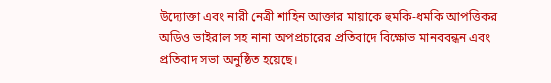উদ্যোক্তা এবং নারী নেত্রী শাহিন আক্তার মায়াকে হুমকি-ধমকি আপত্তিকর অডিও ভাইরাল সহ নানা অপপ্রচারের প্রতিবাদে বিক্ষোভ মানববন্ধন এবং প্রতিবাদ সভা অনুষ্ঠিত হয়েছে।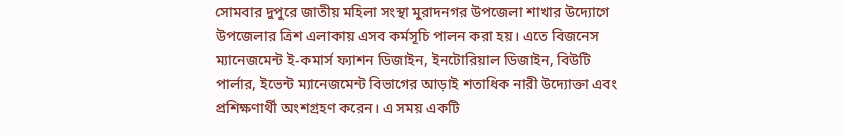সোমবার দুপুরে জাতীয় মহিলা সংস্থা মুরাদনগর উপজেলা শাখার উদ্যোগে উপজেলার ত্রিশ এলাকায় এসব কর্মসূচি পালন করা হয়। এতে বিজনেস ম্যানেজমেন্ট ই-কমার্স ফ্যাশন ডিজাইন, ইনটোরিয়াল ডিজাইন, বিউটি পার্লার, ইভেন্ট ম্যানেজমেন্ট বিভাগের আড়াই শতাধিক নারী উদ্যোক্তা এবং প্রশিক্ষণার্থী অংশগ্রহণ করেন। এ সময় একটি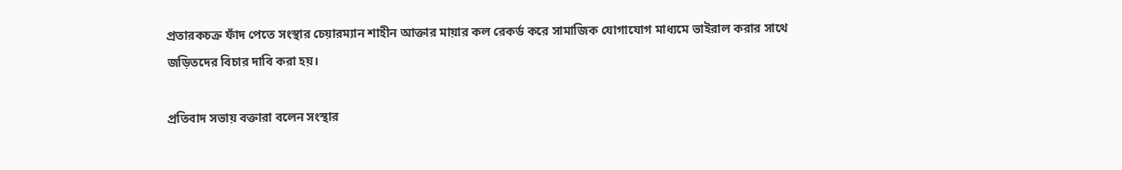প্রতারকচক্র ফাঁদ পেতে সংস্থার চেয়ারম্যান শাহীন আক্তার মায়ার কল রেকর্ড করে সামাজিক যোগাযোগ মাধ্যমে ভাইরাল করার সাথে জড়িতদের বিচার দাবি করা হয়।

প্রতিবাদ সভায় বক্তারা বলেন সংস্থার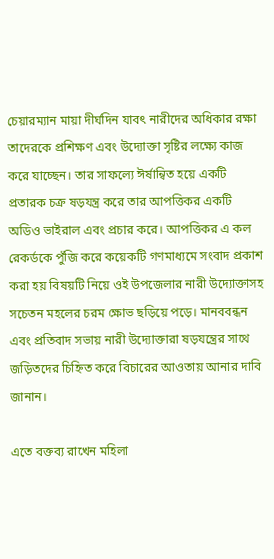চেয়ারম্যান মায়া দীর্ঘদিন যাবৎ নারীদের অধিকার রক্ষা তাদেরকে প্রশিক্ষণ এবং উদ্যোক্তা সৃষ্টির লক্ষ্যে কাজ করে যাচ্ছেন। তার সাফল্যে ঈর্ষান্বিত হয়ে একটি প্রতারক চক্র ষড়যন্ত্র করে তার আপত্তিকর একটি অডিও ভাইরাল এবং প্রচার করে। আপত্তিকর এ কল রেকর্ডকে পুঁজি করে কয়েকটি গণমাধ্যমে সংবাদ প্রকাশ করা হয় বিষয়টি নিয়ে ওই উপজেলার নারী উদ্যোক্তাসহ সচেতন মহলের চরম ক্ষোভ ছড়িয়ে পড়ে। মানববন্ধন এবং প্রতিবাদ সভায় নারী উদ্যোক্তারা ষড়যন্ত্রের সাথে জড়িতদের চিহ্নিত করে বিচারের আওতায় আনার দাবি জানান।

এতে বক্তব্য রাখেন মহিলা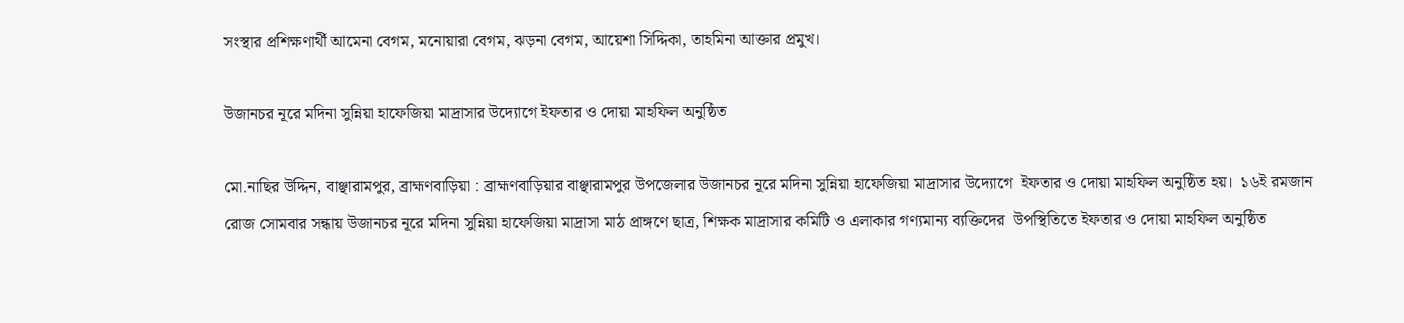সংস্থার প্রশিক্ষণার্থী আমেনা বেগম, মনোয়ারা বেগম, ঝড়না বেগম, আয়েশা সিদ্দিকা, তাহমিনা আক্তার প্রমুখ।

উজানচর নূরে মদিনা সুন্নিয়া হাফেজিয়া মাদ্রাসার উদ্যোগে ইফতার ও দোয়া মাহফিল অনুষ্ঠিত

মো.নাছির উদ্দিন, বাঞ্ছারামপুর, ব্রাহ্মণবাড়িয়া : ব্রাহ্মণবাড়িয়ার বাঞ্ছারামপুর উপজেলার উজানচর নূরে মদিনা সুন্নিয়া হাফেজিয়া মাদ্রাসার উদ্যোগে  ইফতার ও দোয়া মাহফিল অনুষ্ঠিত হয়।  ১৬ই রমজান রোজ সোমবার সন্ধায় উজানচর নূরে মদিনা সুন্নিয়া হাফেজিয়া মাদ্রাসা মাঠ প্রাঙ্গণে ছাত্র, শিক্ষক মাদ্রাসার কমিটি ও এলাকার গণ্যমান্য ব্যক্তিদের  উপস্থিতিতে ইফতার ও দোয়া মাহফিল অনুষ্ঠিত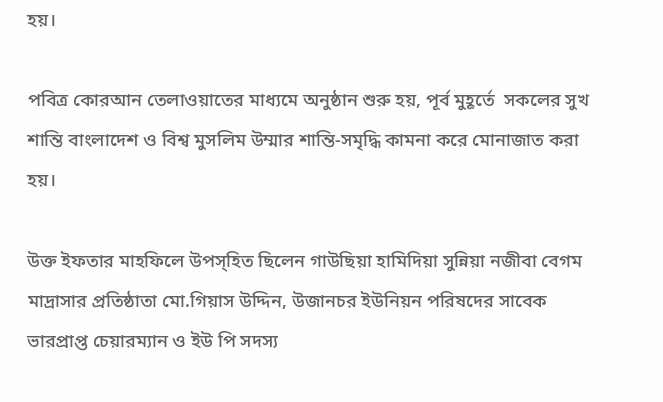হয়।

পবিত্র কোরআন তেলাওয়াতের মাধ্যমে অনুষ্ঠান শুরু হয়, পূর্ব মুহূর্তে  সকলের সুখ শান্তি বাংলাদেশ ও বিশ্ব মুসলিম উম্মার শান্তি-সমৃদ্ধি কামনা করে মোনাজাত করা হয়।

উক্ত ইফতার মাহফিলে উপস্হিত ছিলেন গাউছিয়া হামিদিয়া সুন্নিয়া নজীবা বেগম মাদ্রাসার প্রতিষ্ঠাতা মো.গিয়াস উদ্দিন, উজানচর ইউনিয়ন পরিষদের সাবেক ভারপ্রাপ্ত চেয়ারম্যান ও ইউ পি সদস্য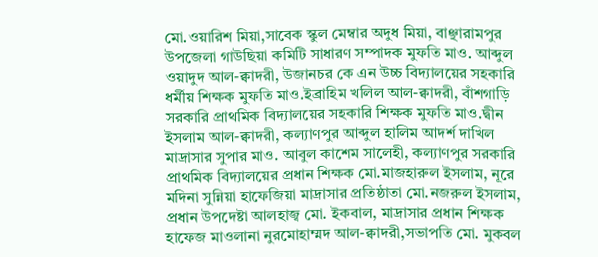মো.ওয়ারিশ মিয়া,সাবেক স্কুল মেম্বার অদুধ মিয়া, বাঞ্ছারামপুর উপজেলা গাউছিয়া কমিটি সাধারণ সম্পাদক মুফতি মাও. আব্দুল ওয়াদুদ আল-ক্বাদরী, উজানচর কে এন উচ্চ বিদ্যালয়ের সহকারি ধর্মীয় শিক্ষক মুফতি মাও.ইব্রাহিম খলিল আল-ক্বাদরী, বাঁশগাড়ি সরকারি প্রাথমিক বিদ্যালয়ের সহকারি শিক্ষক মুফতি মাও.দ্বীন ইসলাম আল-ক্বাদরী, কল্যাণপুর আব্দুল হালিম আদর্শ দাখিল মাদ্রাসার সুপার মাও. আবুল কাশেম সালেহী, কল্যাণপুর সরকারি প্রাথমিক বিদ্যালয়ের প্রধান শিক্ষক মো.মাজহারুল ইসলাম, নূরে মদিনা সুন্নিয়া হাফেজিয়া মাদ্রাসার প্রতিষ্ঠাতা মো.নজরুল ইসলাম, প্রধান উপদেষ্টা আলহাজ্ব মো. ইকবাল, মাদ্রাসার প্রধান শিক্ষক হাফেজ মাওলানা নুরমোহাম্মদ আল-ক্বাদরী,সভাপতি মো. মুকবল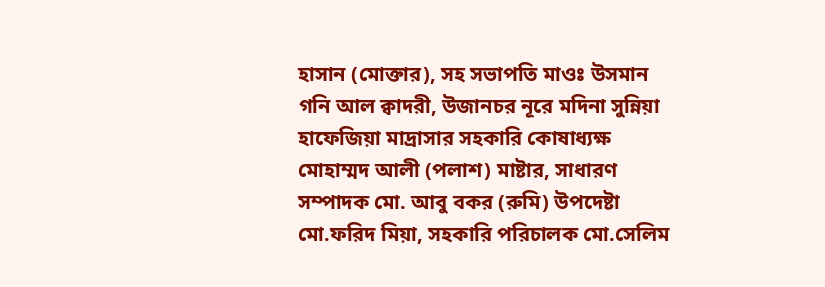হাসান (মোক্তার), সহ সভাপতি মাওঃ উসমান গনি আল ক্বাদরী, উজানচর নূরে মদিনা সুন্নিয়া হাফেজিয়া মাদ্রাসার সহকারি কোষাধ্যক্ষ মোহাম্মদ আলী (পলাশ) মাষ্টার, সাধারণ সম্পাদক মো. আবু বকর (রুমি) উপদেষ্টা মো.ফরিদ মিয়া, সহকারি পরিচালক মো.সেলিম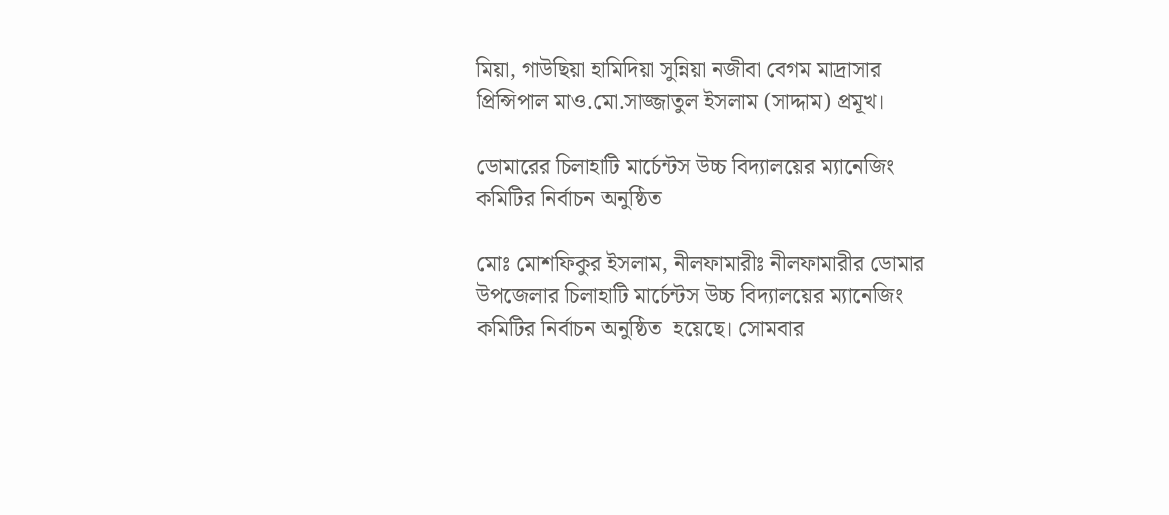মিয়া, গাউছিয়া হামিদিয়া সুন্নিয়া নজীবা বেগম মাদ্রাসার প্রিন্সিপাল মাও.মো.সাজ্জাতুল ইসলাম (সাদ্দাম) প্রমূখ।

ডোমারের চিলাহাটি মার্চেন্টস উচ্চ বিদ্যালয়ের ম্যানেজিং কমিটির নির্বাচন অনুষ্ঠিত

মোঃ মোশফিকুর ইসলাম, নীলফামারীঃ নীলফামারীর ডোমার উপজেলার চিলাহাটি মার্চেন্টস উচ্চ বিদ্যালয়ের ম্যানেজিং কমিটির নির্বাচন অনুষ্ঠিত  হয়েছে। সোমবার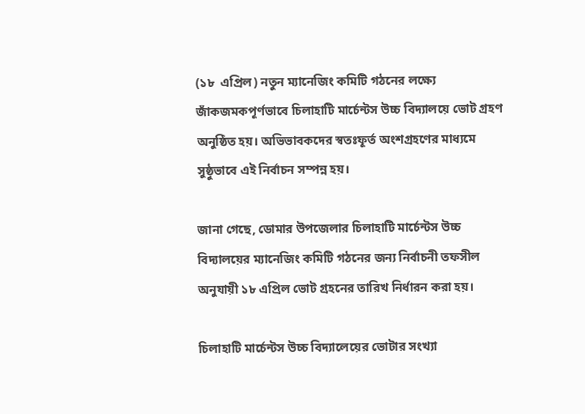(১৮  এপ্রিল) নতুন ম্যানেজিং কমিটি গঠনের লক্ষ্যে  জাঁকজমকপূর্ণভাবে চিলাহাটি মার্চেন্টস উচ্চ বিদ্যালয়ে ভোট গ্রহণ অনুষ্ঠিত হয়। অভিভাবকদের স্বতঃফূর্ত অংশগ্রহণের মাধ্যমে সুষ্ঠুভাবে এই নির্বাচন সম্পন্ন হয়।

জানা গেছে, ডোমার উপজেলার চিলাহাটি মার্চেন্টস উচ্চ বিদ্যালয়ের ম্যানেজিং কমিটি গঠনের জন্য নির্বাচনী তফসীল অনুযায়ী ১৮ এপ্রিল ভোট গ্রহনের তারিখ নির্ধারন করা হয়।

চিলাহাটি মার্চেন্টস উচ্চ বিদ্যালেয়ের ভোটার সংখ্যা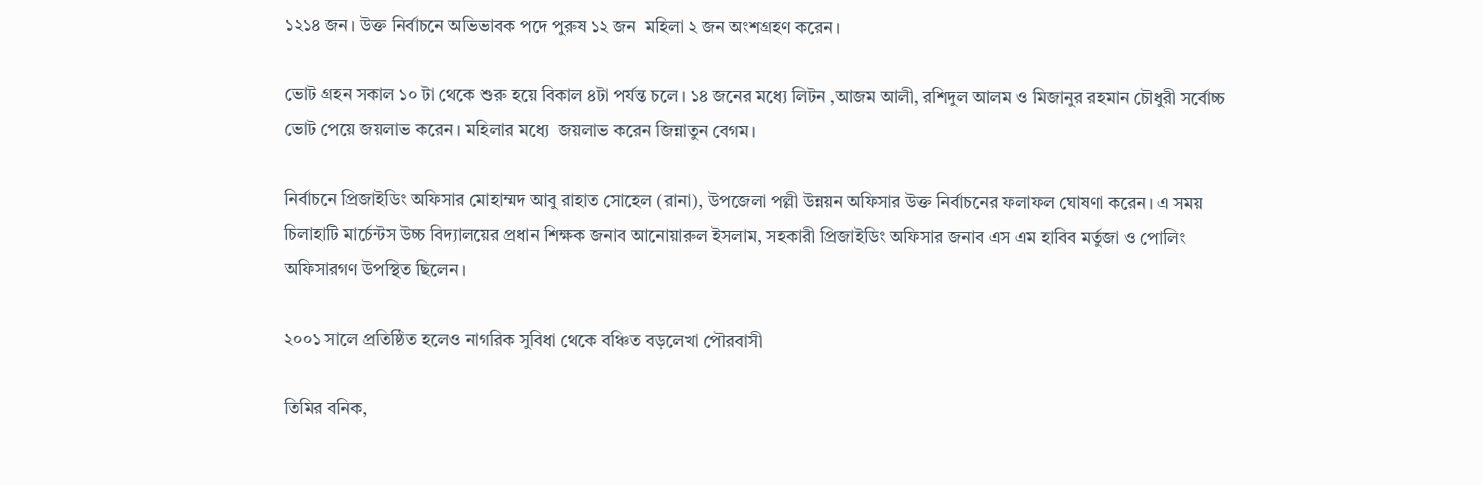১২১৪ জন। উক্ত নির্বাচনে অভিভাবক পদে পুরুষ ১২ জন  মহিলা ২ জন অংশগ্রহণ করেন।

ভোট গ্রহন সকাল ১০ টা থেকে শুরু হয়ে বিকাল ৪টা পর্যন্ত চলে। ১৪ জনের মধ্যে লিটন ,আজম আলী, রশিদুল আলম ও মিজানুর রহমান চৌধুরী সর্বোচ্চ ভোট পেয়ে জয়লাভ করেন। মহিলার মধ্যে  জয়লাভ করেন জিন্নাতুন বেগম।

নির্বাচনে প্রিজাইডিং অফিসার মোহাম্মদ আবু রাহাত সোহেল (রানা), উপজেলা পল্লী উন্নয়ন অফিসার উক্ত নির্বাচনের ফলাফল ঘোষণা করেন। এ সময় চিলাহাটি মার্চেন্টস উচ্চ বিদ্যালয়ের প্রধান শিক্ষক জনাব আনোয়ারুল ইসলাম, সহকারী প্রিজাইডিং অফিসার জনাব এস এম হাবিব মর্তুজা ও পোলিং অফিসারগণ উপস্থিত ছিলেন।

২০০১ সালে প্রতিষ্ঠিত হলেও নাগরিক সুবিধা থেকে বঞ্চিত বড়লেখা পৌরবাসী

তিমির বনিক,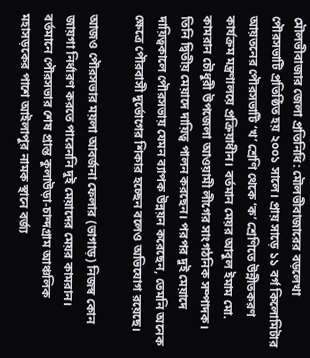মৌলভীবাজার জেলা প্রতিনিধি: মৌলভীবাজারের বড়লেখা পৌরসভাটি প্রতিষ্ঠিত হয় ২০০১ সালে। প্রায় সাড়ে ১১ বর্গ কিলোমিটার আয়তনের পৌরসভাটি ‘খ’ শ্রেণি থেকে ‘ক’ শ্রেণিতে উন্নীতকরণ কার্যক্রম মন্ত্রণালয়ে প্রক্রিয়াধীন। বর্তমান মেয়র আবুল ইমাম মো. কামরান চৌধুরী উপজেলা আওয়ামী লীগের সাংগঠনিক সম্পাদক। তিনি দ্বিতীয় মেয়াদে দায়িত্ব পালন করছেন। পরপর দুই মেয়াদে দায়িত্বকালে পৌরসভায় যেমন ব্যাপক উন্নয়ন করেছেন, তেমনি অনেক ক্ষেত্রে পৌরবাসী দুর্ভোগের শিকার হচ্ছেন বলেও অভিযোগ রয়েছে।

আজও পৌরসভার ময়লা আবর্জনা ফেলার (ভাগাড়) নিজস্ব কোন জায়গা নির্ধারণ করতে পারেননি দুই মেয়াদের মেয়র কামরান। বর্তমানে পৌরসভার শেষ প্রান্ত কুলাউড়া-চান্দগ্রাম আঞ্চলিক মহাসড়কের পাশে আইলাপুর নামক স্থানে বর্জ্য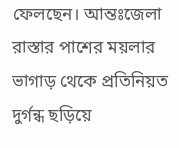ফেলছেন। আন্তঃজেলা রাস্তার পাশের ময়লার ভাগাড় থেকে প্রতিনিয়ত দুর্গন্ধ ছড়িয়ে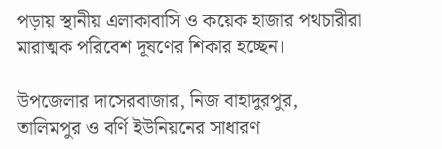পড়ায় স্থানীয় এলাকাবাসি ও কয়েক হাজার পথচারীরা মারাত্মক পরিবেশ দূষণের শিকার হচ্ছেন।

উপজেলার দাসেরবাজার, নিজ বাহাদুরপুর, তালিমপুর ও বর্ণি ইউনিয়নের সাধারণ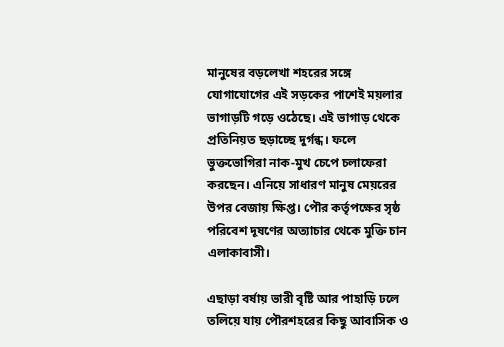মানুষের বড়লেখা শহরের সঙ্গে যোগাযোগের এই সড়কের পাশেই ময়লার ভাগাড়টি গড়ে ওঠেছে। এই ভাগাড় থেকে প্রতিনিয়ত ছড়াচ্ছে দুর্গন্ধ। ফলে ভুক্তভোগিরা নাক-মুখ চেপে চলাফেরা করছেন। এনিয়ে সাধারণ মানুষ মেয়রের উপর বেজায় ক্ষিপ্ত। পৌর কর্তৃপক্ষের সৃষ্ঠ পরিবেশ দূষণের অত্যাচার থেকে মুক্তি চান এলাকাবাসী।

এছাড়া বর্ষায় ভারী বৃষ্টি আর পাহাড়ি ঢলে তলিয়ে যায় পৌরশহরের কিছু আবাসিক ও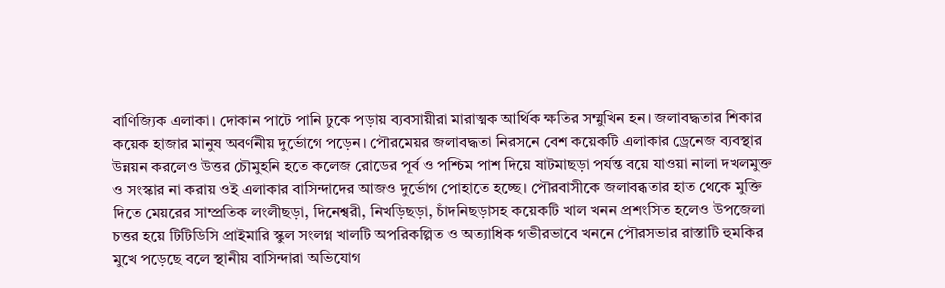বাণিজ্যিক এলাকা। দোকান পাটে পানি ঢুকে পড়ায় ব্যবসায়ীরা মারাত্মক আর্থিক ক্ষতির সম্মুখিন হন। জলাবদ্ধতার শিকার কয়েক হাজার মানুষ অবর্ণনীয় দুর্ভোগে পড়েন। পৌরমেয়র জলাবদ্ধতা নিরসনে বেশ কয়েকটি এলাকার ড্রেনেজ ব্যবস্থার উন্নয়ন করলেও উত্তর চৌমুহনি হতে কলেজ রোডের পূর্ব ও পশ্চিম পাশ দিয়ে ষাটমাছড়া পর্যন্ত বয়ে যাওয়া নালা দখলমুক্ত ও সংস্কার না করায় ওই এলাকার বাসিন্দাদের আজও দুর্ভোগ পোহাতে হচ্ছে। পৌরবাসীকে জলাবব্ধতার হাত থেকে মুক্তি দিতে মেয়রের সাম্প্রতিক লংলীছড়া, দিনেশ্বরী, নিখড়িছড়া, চাঁদনিছড়াসহ কয়েকটি খাল খনন প্রশংসিত হলেও উপজেলা চত্তর হয়ে টিটিডিসি প্রাইমারি স্কুল সংলগ্ন খালটি অপরিকল্পিত ও অত্যাধিক গভীরভাবে খননে পৌরসভার রাস্তাটি হুমকির মুখে পড়েছে বলে স্থানীয় বাসিন্দারা অভিযোগ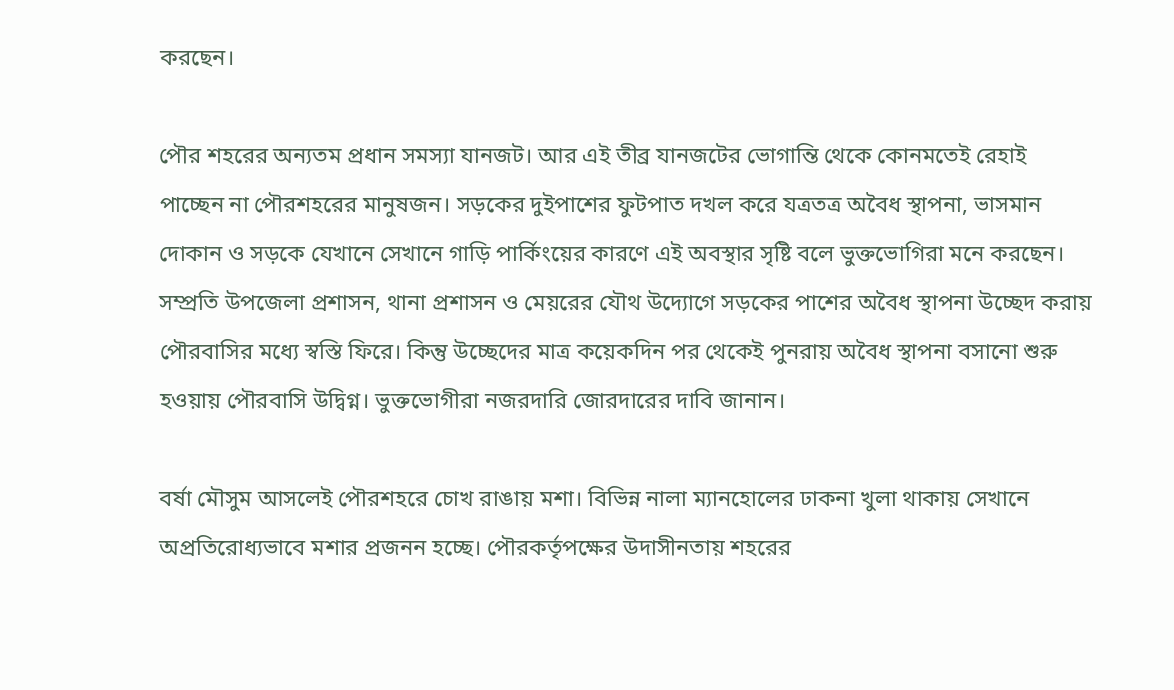করছেন।

পৌর শহরের অন্যতম প্রধান সমস্যা যানজট। আর এই তীব্র যানজটের ভোগান্তি থেকে কোনমতেই রেহাই পাচ্ছেন না পৌরশহরের মানুষজন। সড়কের দুইপাশের ফুটপাত দখল করে যত্রতত্র অবৈধ স্থাপনা, ভাসমান দোকান ও সড়কে যেখানে সেখানে গাড়ি পার্কিংয়ের কারণে এই অবস্থার সৃষ্টি বলে ভুক্তভোগিরা মনে করছেন। সম্প্রতি উপজেলা প্রশাসন, থানা প্রশাসন ও মেয়রের যৌথ উদ্যোগে সড়কের পাশের অবৈধ স্থাপনা উচ্ছেদ করায় পৌরবাসির মধ্যে স্বস্তি ফিরে। কিন্তু উচ্ছেদের মাত্র কয়েকদিন পর থেকেই পুনরায় অবৈধ স্থাপনা বসানো শুরু হওয়ায় পৌরবাসি উদ্বিগ্ন। ভুক্তভোগীরা নজরদারি জোরদারের দাবি জানান।

বর্ষা মৌসুম আসলেই পৌরশহরে চোখ রাঙায় মশা। বিভিন্ন নালা ম্যানহোলের ঢাকনা খুলা থাকায় সেখানে অপ্রতিরোধ্যভাবে মশার প্রজনন হচ্ছে। পৌরকর্তৃপক্ষের উদাসীনতায় শহরের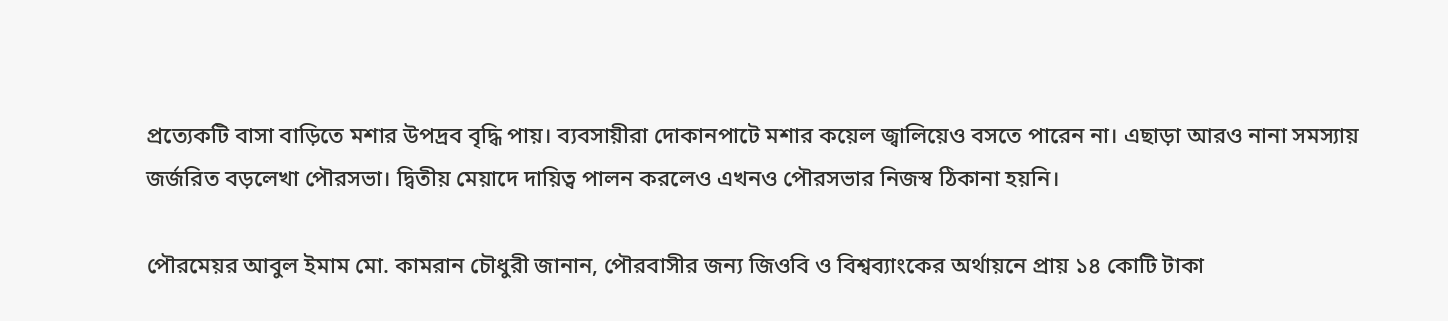প্রত্যেকটি বাসা বাড়িতে মশার উপদ্রব বৃদ্ধি পায়। ব্যবসায়ীরা দোকানপাটে মশার কয়েল জ্বালিয়েও বসতে পারেন না। এছাড়া আরও নানা সমস্যায় জর্জরিত বড়লেখা পৌরসভা। দ্বিতীয় মেয়াদে দায়িত্ব পালন করলেও এখনও পৌরসভার নিজস্ব ঠিকানা হয়নি।

পৌরমেয়র আবুল ইমাম মো. কামরান চৌধুরী জানান, পৌরবাসীর জন্য জিওবি ও বিশ্বব্যাংকের অর্থায়নে প্রায় ১৪ কোটি টাকা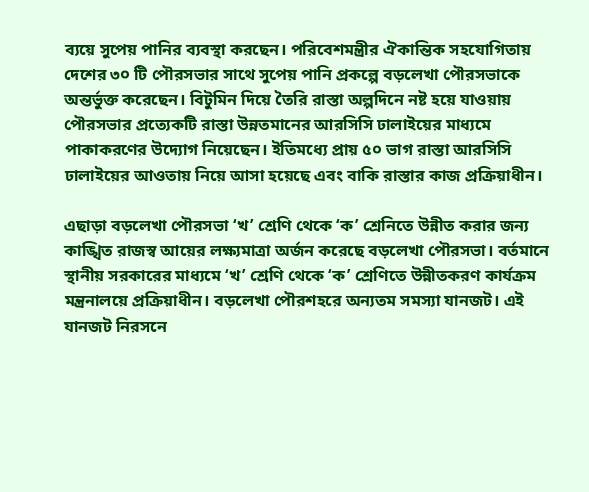ব্যয়ে সুপেয় পানির ব্যবস্থা করছেন। পরিবেশমন্ত্রীর ঐকান্তিক সহযোগিতায় দেশের ৩০ টি পৌরসভার সাথে সুপেয় পানি প্রকল্পে বড়লেখা পৌরসভাকে অন্তর্ভুক্ত করেছেন। বিটুমিন দিয়ে তৈরি রাস্তা অল্পদিনে নষ্ট হয়ে যাওয়ায় পৌরসভার প্রত্যেকটি রাস্তা উন্নতমানের আরসিসি ঢালাইয়ের মাধ্যমে পাকাকরণের উদ্যোগ নিয়েছেন। ইতিমধ্যে প্রায় ৫০ ভাগ রাস্তা আরসিসি ঢালাইয়ের আওতায় নিয়ে আসা হয়েছে এবং বাকি রাস্তার কাজ প্রক্রিয়াধীন।

এছাড়া বড়লেখা পৌরসভা ‘খ’ শ্রেণি থেকে ‘ক’ শ্রেনিতে উন্নীত করার জন্য কাঙ্খিত রাজস্ব আয়ের লক্ষ্যমাত্রা অর্জন করেছে বড়লেখা পৌরসভা। বর্তমানে স্থানীয় সরকারের মাধ্যমে ‘খ’ শ্রেণি থেকে ‘ক’ শ্রেণিতে উন্নীতকরণ কার্যক্রম মন্ত্রনালয়ে প্রক্রিয়াধীন। বড়লেখা পৌরশহরে অন্যতম সমস্যা যানজট। এই যানজট নিরসনে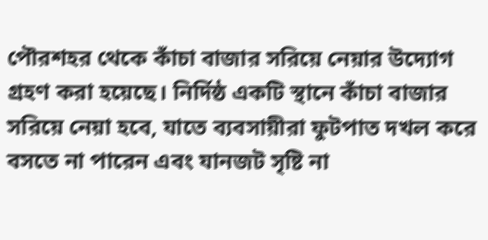পৌরশহর থেকে কাঁচা বাজার সরিয়ে নেয়ার উদ্যোগ গ্রহণ করা হয়েছে। নির্দিষ্ঠ একটি স্থানে কাঁচা বাজার সরিয়ে নেয়া হবে, যাতে ব্যবসায়ীরা ফুটপাত দখল করে বসতে না পারেন এবং যানজট সৃষ্টি না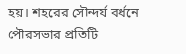হয়। শহরের সৌন্দর্য বর্ধনে পৌরসভার প্রতিটি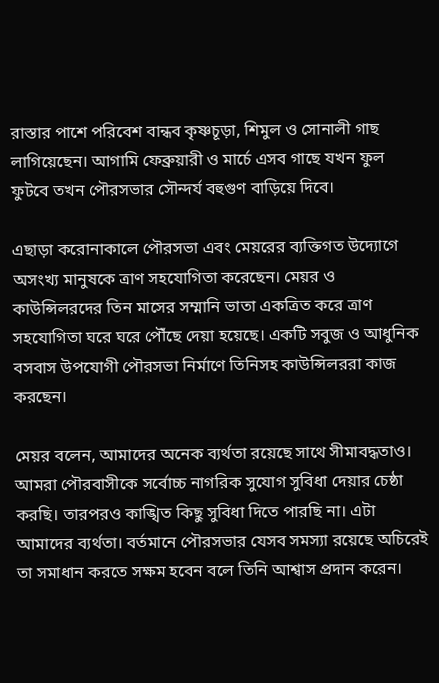রাস্তার পাশে পরিবেশ বান্ধব কৃষ্ণচূড়া, শিমুল ও সোনালী গাছ লাগিয়েছেন। আগামি ফেব্রুয়ারী ও মার্চে এসব গাছে যখন ফুল ফুটবে তখন পৌরসভার সৌন্দর্য বহুগুণ বাড়িয়ে দিবে।

এছাড়া করোনাকালে পৌরসভা এবং মেয়রের ব্যক্তিগত উদ্যোগে অসংখ্য মানুষকে ত্রাণ সহযোগিতা করেছেন। মেয়র ও কাউন্সিলরদের তিন মাসের সম্মানি ভাতা একত্রিত করে ত্রাণ সহযোগিতা ঘরে ঘরে পৌঁছে দেয়া হয়েছে। একটি সবুজ ও আধুনিক বসবাস উপযোগী পৌরসভা নির্মাণে তিনিসহ কাউন্সিলররা কাজ করছেন।

মেয়র বলেন, আমাদের অনেক ব্যর্থতা রয়েছে সাথে সীমাবদ্ধতাও। আমরা পৌরবাসীকে সর্বোচ্চ নাগরিক সুযোগ সুবিধা দেয়ার চেষ্ঠা করছি। তারপরও কাঙ্খিত কিছু সুবিধা দিতে পারছি না। এটা আমাদের ব্যর্থতা। বর্তমানে পৌরসভার যেসব সমস্যা রয়েছে অচিরেই তা সমাধান করতে সক্ষম হবেন বলে তিনি আশ্বাস প্রদান করেন।